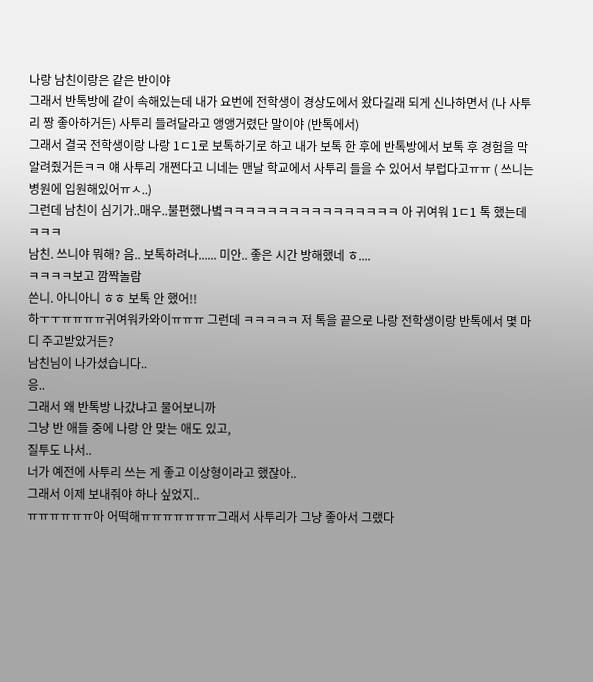나랑 남친이랑은 같은 반이야
그래서 반톡방에 같이 속해있는데 내가 요번에 전학생이 경상도에서 왔다길래 되게 신나하면서 (나 사투리 짱 좋아하거든) 사투리 들려달라고 앵앵거렸단 말이야 (반톡에서)
그래서 결국 전학생이랑 나랑 1ㄷ1로 보톡하기로 하고 내가 보톡 한 후에 반톡방에서 보톡 후 경험을 막 알려줬거든ㅋㅋ 얘 사투리 개쩐다고 니네는 맨날 학교에서 사투리 들을 수 있어서 부럽다고ㅠㅠ ( 쓰니는 병원에 입원해있어ㅠㅅ..)
그런데 남친이 심기가..매우..불편했나볔ㅋㅋㅋㅋㅋㅋㅋㅋㅋㅋㅋㅋㅋㅋㅋㅋ 아 귀여워 1ㄷ1 톡 했는데 ㅋㅋㅋ
남친. 쓰니야 뭐해? 음.. 보톡하려나...... 미안.. 좋은 시간 방해했네 ㅎ....
ㅋㅋㅋㅋ보고 깜짝놀람
쓴니. 아니아니 ㅎㅎ 보톡 안 했어!!
하ㅜㅜㅠㅠㅠㅠ귀여워카와이ㅠㅠㅠ 그런데 ㅋㅋㅋㅋㅋ 저 톡을 끝으로 나랑 전학생이랑 반톡에서 몇 마디 주고받았거든?
남친님이 나가셨습니다..
응..
그래서 왜 반톡방 나갔냐고 물어보니까
그냥 반 애들 중에 나랑 안 맞는 애도 있고,
질투도 나서..
너가 예전에 사투리 쓰는 게 좋고 이상형이라고 했잖아..
그래서 이제 보내줘야 하나 싶었지..
ㅠㅠㅠㅠㅠㅠ아 어떡해ㅠㅠㅠㅠㅠㅠㅠ그래서 사투리가 그냥 좋아서 그랬다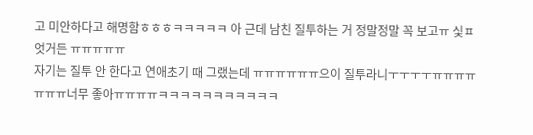고 미안하다고 해명함ㅎㅎㅎㅋㅋㅋㅋㅋ 아 근데 남친 질투하는 거 정말정말 꼭 보고ㅠ 싳ㅍ엇거든 ㅠㅠㅠㅠㅠ
자기는 질투 안 한다고 연애초기 때 그랬는데 ㅠㅠㅠㅠㅠㅠ으이 질투라니ㅜㅜㅜㅜㅠㅠㅠㅠㅠㅠㅠ너무 좋아ㅠㅠㅠㅠㅋㅋㅋㅋㅋㅋㅋㅋㅋㅋㅋ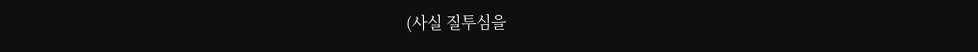(사실 질투심을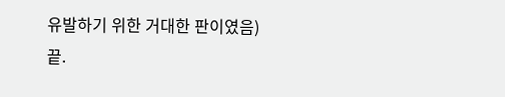유발하기 위한 거대한 판이였음)
끝.